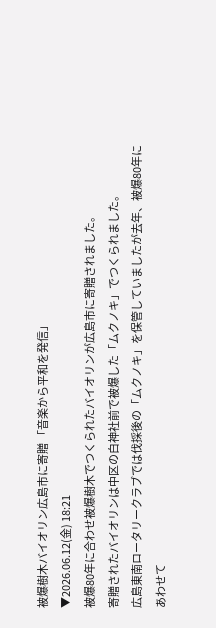被爆樹木バイオリン広島市に寄贈 「音楽から平和を発信」
▼2026.06.12(金) 18:21
被爆80年に合わせ被爆樹木でつくられたバイオリンが広島市に寄贈されました。
寄贈されたバイオリンは中区の白神社前で被爆した「ムクノキ」でつくられました。
広島東南ロータリークラブでは伐採後の「ムクノキ」を保管していましたが去年、被爆80年にあわせて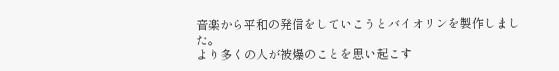音楽から平和の発信をしていこうとバイオリンを製作しました。
より多くの人が被爆のことを思い起こす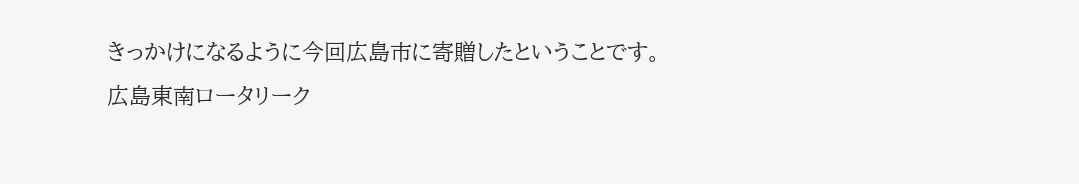きっかけになるように今回広島市に寄贈したということです。
広島東南ロータリーク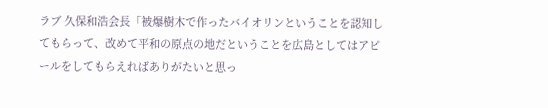ラブ 久保和浩会長「被爆樹木で作ったバイオリンということを認知してもらって、改めて平和の原点の地だということを広島としてはアピールをしてもらえればありがたいと思っ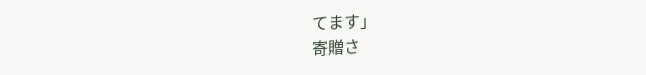てます」
寄贈さ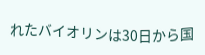れたバイオリンは30日から国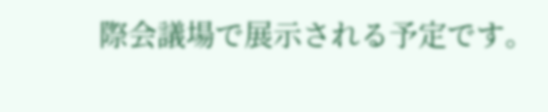際会議場で展示される予定です。